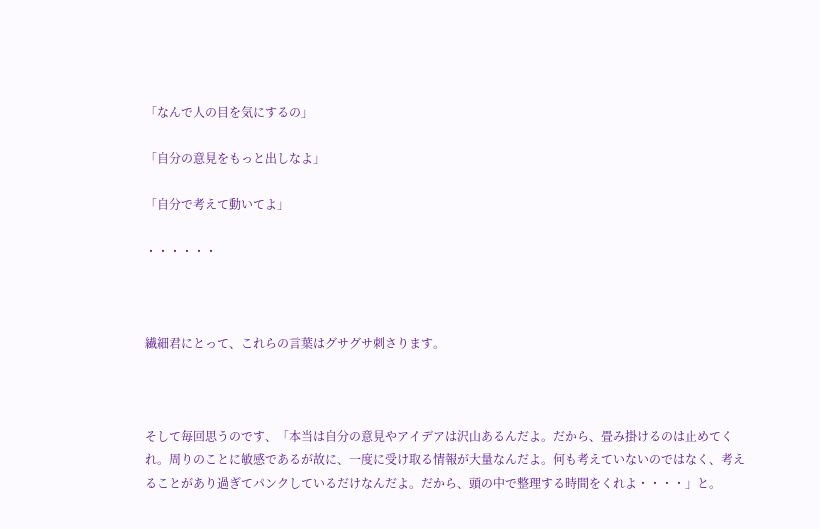「なんで人の目を気にするの」

「自分の意見をもっと出しなよ」

「自分で考えて動いてよ」

・・・・・・



繊細君にとって、これらの言葉はグサグサ刺さります。



そして毎回思うのです、「本当は自分の意見やアイデアは沢山あるんだよ。だから、畳み掛けるのは止めてくれ。周りのことに敏感であるが故に、一度に受け取る情報が大量なんだよ。何も考えていないのではなく、考えることがあり過ぎてパンクしているだけなんだよ。だから、頭の中で整理する時間をくれよ・・・・」と。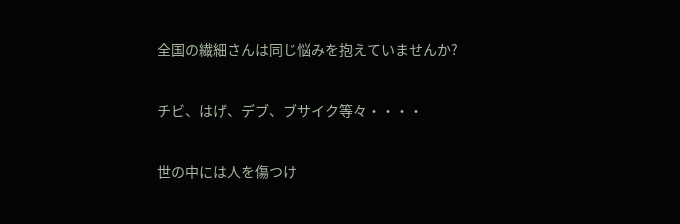全国の繊細さんは同じ悩みを抱えていませんか?

チビ、はげ、デブ、ブサイク等々・・・・

世の中には人を傷つけ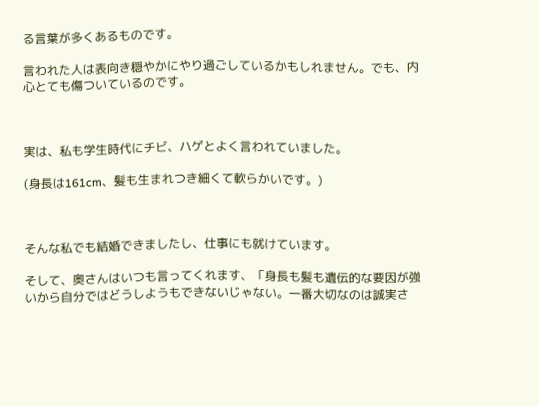る言葉が多くあるものです。

言われた人は表向き穏やかにやり過ごしているかもしれません。でも、内心とても傷ついているのです。



実は、私も学生時代にチビ、ハゲとよく言われていました。

(身長は161cm、髪も生まれつき細くて軟らかいです。)



そんな私でも結婚できましたし、仕事にも就けています。

そして、奥さんはいつも言ってくれます、「身長も髪も遺伝的な要因が強いから自分ではどうしようもできないじゃない。一番大切なのは誠実さ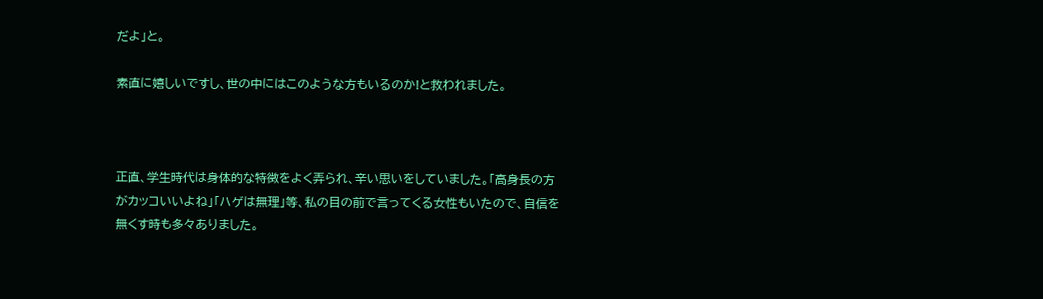だよ」と。

素直に嬉しいですし、世の中にはこのような方もいるのか!と救われました。



正直、学生時代は身体的な特徴をよく弄られ、辛い思いをしていました。「高身長の方がカッコいいよね」「ハゲは無理」等、私の目の前で言ってくる女性もいたので、自信を無くす時も多々ありました。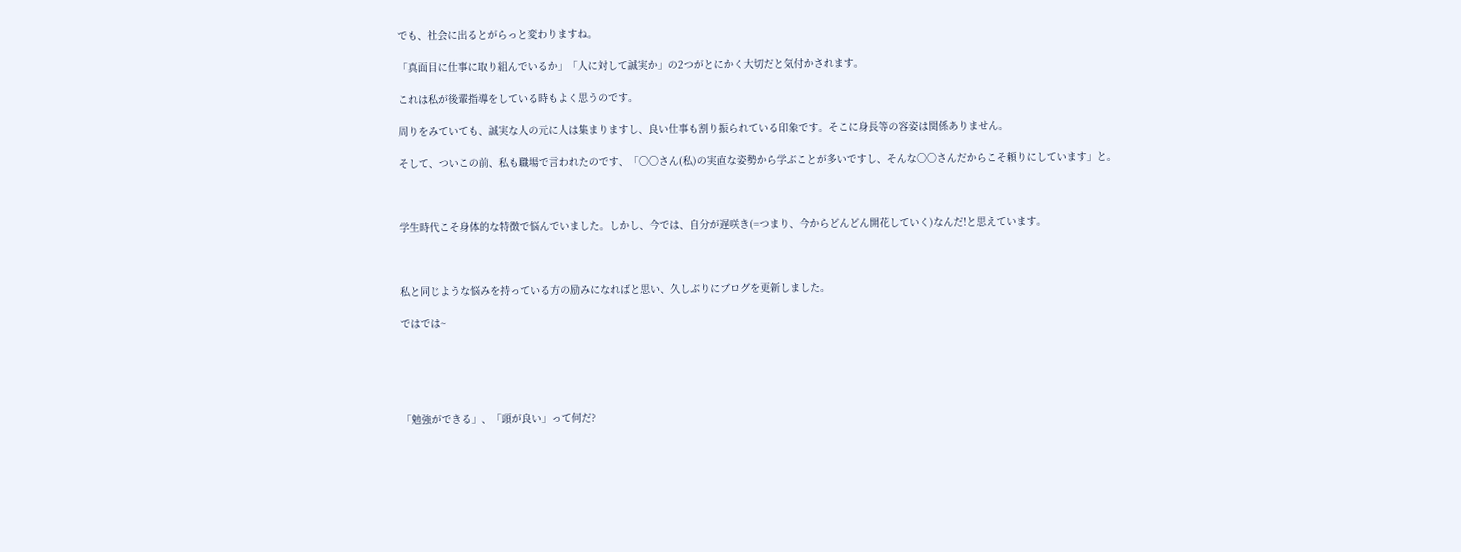でも、社会に出るとがらっと変わりますね。

「真面目に仕事に取り組んでいるか」「人に対して誠実か」の2つがとにかく大切だと気付かされます。

これは私が後輩指導をしている時もよく思うのです。

周りをみていても、誠実な人の元に人は集まりますし、良い仕事も割り振られている印象です。そこに身長等の容姿は関係ありません。

そして、ついこの前、私も職場で言われたのです、「〇〇さん(私)の実直な姿勢から学ぶことが多いですし、そんな〇〇さんだからこそ頼りにしています」と。



学生時代こそ身体的な特徴で悩んでいました。しかし、今では、自分が遅咲き(=つまり、今からどんどん開花していく)なんだ!と思えています。



私と同じような悩みを持っている方の励みになればと思い、久しぶりにブログを更新しました。

ではでは~





「勉強ができる」、「頭が良い」って何だ?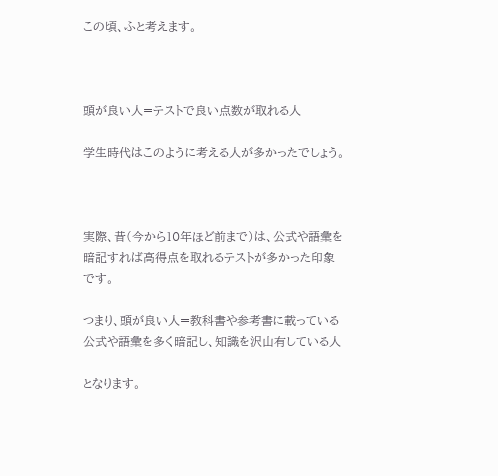この頃、ふと考えます。



頭が良い人=テストで良い点数が取れる人

学生時代はこのように考える人が多かったでしょう。



実際、昔(今から10年ほど前まで)は、公式や語彙を暗記すれば高得点を取れるテストが多かった印象です。

つまり、頭が良い人=教科書や参考書に載っている公式や語彙を多く暗記し、知識を沢山有している人

となります。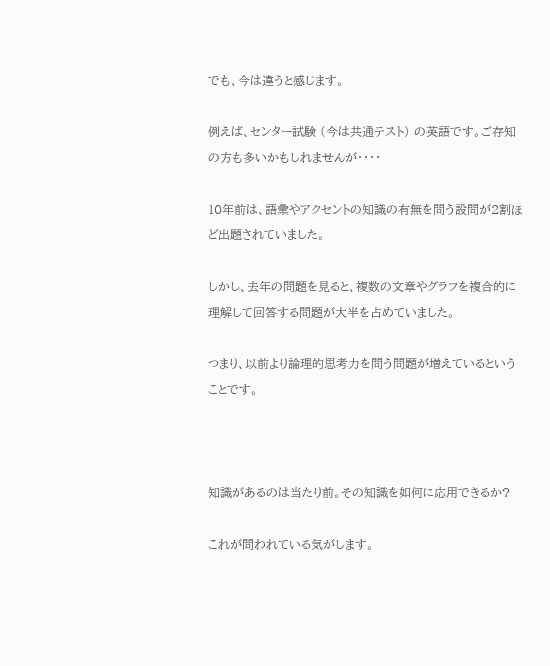でも、今は違うと感じます。

例えば、センター試験 (今は共通テスト) の英語です。ご存知の方も多いかもしれませんが・・・・

10年前は、語彙やアクセントの知識の有無を問う設問が2割ほど出題されていました。

しかし、去年の問題を見ると、複数の文章やグラフを複合的に理解して回答する問題が大半を占めていました。

つまり、以前より論理的思考力を問う問題が増えているということです。



知識があるのは当たり前。その知識を如何に応用できるか?

これが問われている気がします。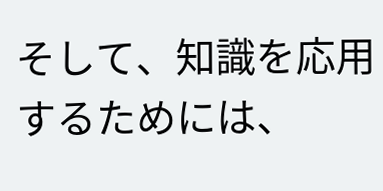そして、知識を応用するためには、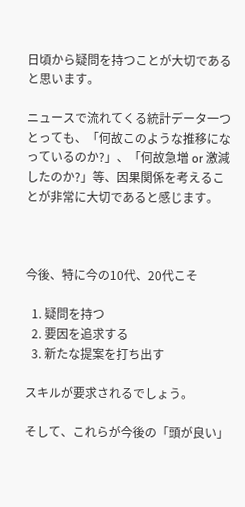日頃から疑問を持つことが大切であると思います。

ニュースで流れてくる統計データ一つとっても、「何故このような推移になっているのか?」、「何故急増 or 激減したのか?」等、因果関係を考えることが非常に大切であると感じます。



今後、特に今の10代、20代こそ

  1. 疑問を持つ
  2. 要因を追求する
  3. 新たな提案を打ち出す

スキルが要求されるでしょう。

そして、これらが今後の「頭が良い」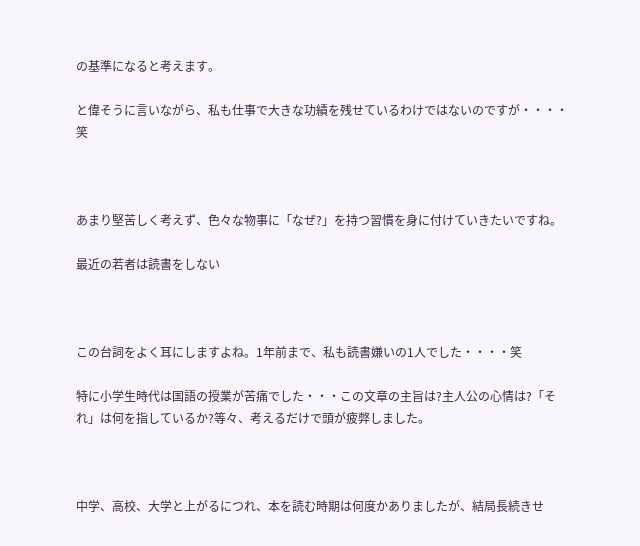の基準になると考えます。

と偉そうに言いながら、私も仕事で大きな功績を残せているわけではないのですが・・・・笑



あまり堅苦しく考えず、色々な物事に「なぜ?」を持つ習慣を身に付けていきたいですね。

最近の若者は読書をしない



この台詞をよく耳にしますよね。1年前まで、私も読書嫌いの1人でした・・・・笑

特に小学生時代は国語の授業が苦痛でした・・・この文章の主旨は?主人公の心情は?「それ」は何を指しているか?等々、考えるだけで頭が疲弊しました。



中学、高校、大学と上がるにつれ、本を読む時期は何度かありましたが、結局長続きせ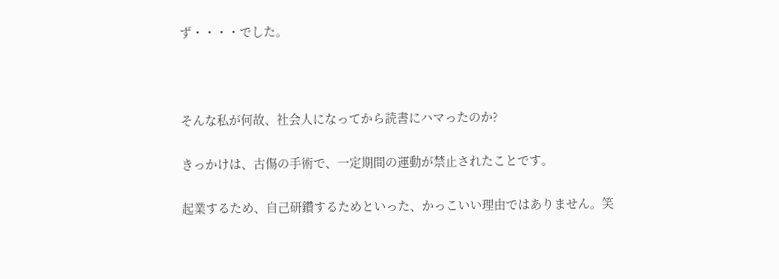ず・・・・でした。



そんな私が何故、社会人になってから読書にハマったのか?

きっかけは、古傷の手術で、一定期間の運動が禁止されたことです。

起業するため、自己研鑽するためといった、かっこいい理由ではありません。笑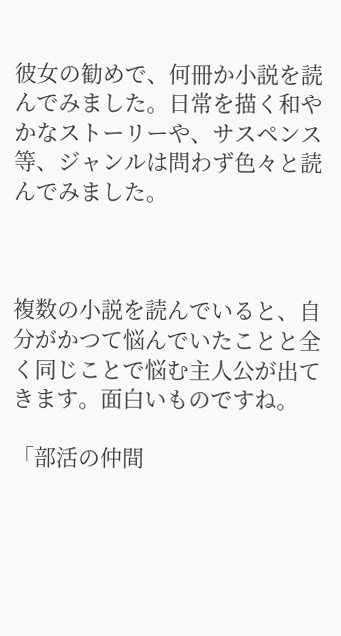彼女の勧めで、何冊か小説を読んでみました。日常を描く和やかなストーリーや、サスペンス等、ジャンルは問わず色々と読んでみました。



複数の小説を読んでいると、自分がかつて悩んでいたことと全く同じことで悩む主人公が出てきます。面白いものですね。

「部活の仲間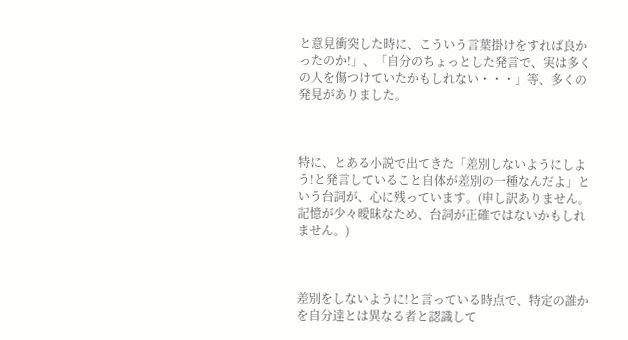と意見衝突した時に、こういう言葉掛けをすれば良かったのか!」、「自分のちょっとした発言で、実は多くの人を傷つけていたかもしれない・・・」等、多くの発見がありました。



特に、とある小説で出てきた「差別しないようにしよう!と発言していること自体が差別の一種なんだよ」という台詞が、心に残っています。(申し訳ありません。記憶が少々曖昧なため、台詞が正確ではないかもしれません。)



差別をしないように!と言っている時点で、特定の誰かを自分達とは異なる者と認識して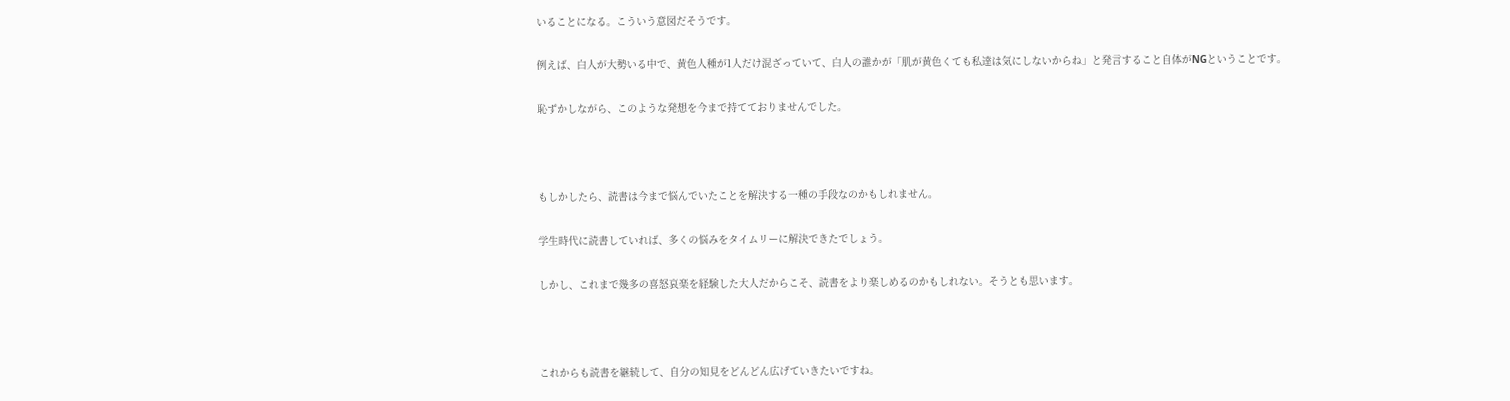いることになる。こういう意図だそうです。

例えば、白人が大勢いる中で、黄色人種が1人だけ混ざっていて、白人の誰かが「肌が黄色くても私達は気にしないからね」と発言すること自体がNGということです。

恥ずかしながら、このような発想を今まで持てておりませんでした。



もしかしたら、読書は今まで悩んでいたことを解決する一種の手段なのかもしれません。

学生時代に読書していれば、多くの悩みをタイムリーに解決できたでしょう。

しかし、これまで幾多の喜怒哀楽を経験した大人だからこそ、読書をより楽しめるのかもしれない。そうとも思います。



これからも読書を継続して、自分の知見をどんどん広げていきたいですね。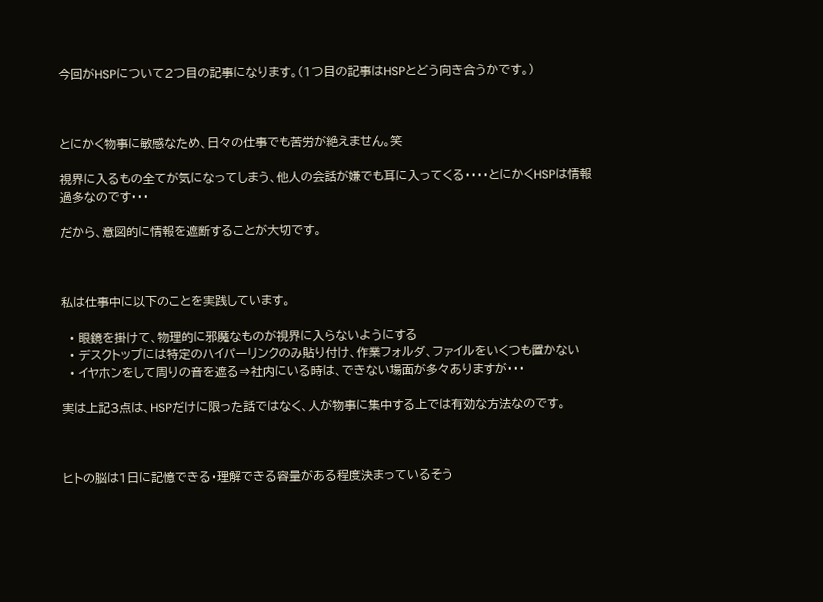今回がHSPについて2つ目の記事になります。(1つ目の記事はHSPとどう向き合うかです。)



とにかく物事に敏感なため、日々の仕事でも苦労が絶えません。笑

視界に入るもの全てが気になってしまう、他人の会話が嫌でも耳に入ってくる・・・・とにかくHSPは情報過多なのです・・・

だから、意図的に情報を遮断することが大切です。



私は仕事中に以下のことを実践しています。

  • 眼鏡を掛けて、物理的に邪魔なものが視界に入らないようにする
  • デスクトップには特定のハイパーリンクのみ貼り付け、作業フォルダ、ファイルをいくつも置かない
  • イヤホンをして周りの音を遮る⇒社内にいる時は、できない場面が多々ありますが・・・

実は上記3点は、HSPだけに限った話ではなく、人が物事に集中する上では有効な方法なのです。



ヒトの脳は1日に記憶できる・理解できる容量がある程度決まっているそう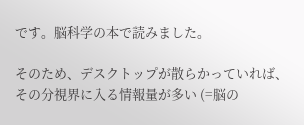です。脳科学の本で読みました。

そのため、デスクトップが散らかっていれば、その分視界に入る情報量が多い (=脳の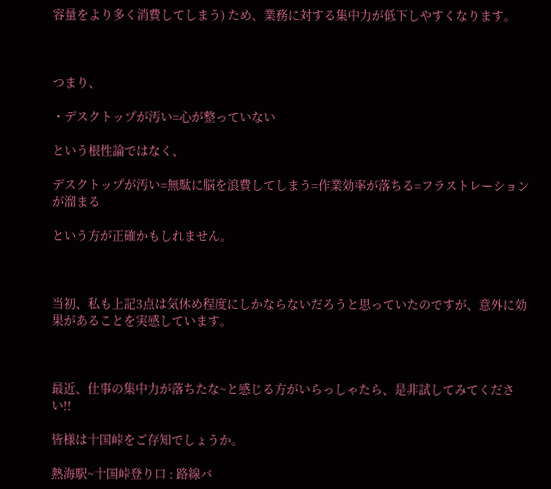容量をより多く消費してしまう) ため、業務に対する集中力が低下しやすくなります。



つまり、

・デスクトップが汚い=心が整っていない

という根性論ではなく、

デスクトップが汚い=無駄に脳を浪費してしまう=作業効率が落ちる=フラストレーションが溜まる

という方が正確かもしれません。



当初、私も上記3点は気休め程度にしかならないだろうと思っていたのですが、意外に効果があることを実感しています。



最近、仕事の集中力が落ちたな~と感じる方がいらっしゃたら、是非試してみてください!!

皆様は十国峠をご存知でしょうか。

熱海駅~十国峠登り口 : 路線バ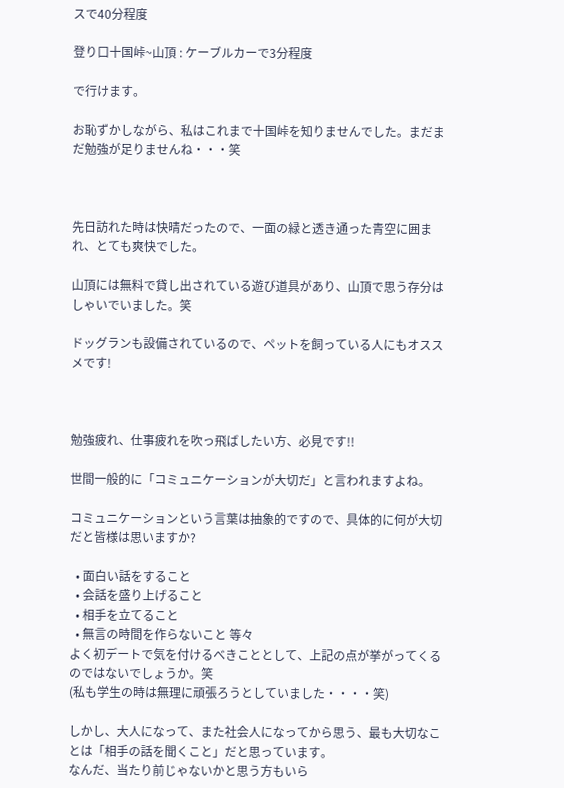スで40分程度

登り口十国峠~山頂 : ケーブルカーで3分程度

で行けます。

お恥ずかしながら、私はこれまで十国峠を知りませんでした。まだまだ勉強が足りませんね・・・笑



先日訪れた時は快晴だったので、一面の緑と透き通った青空に囲まれ、とても爽快でした。

山頂には無料で貸し出されている遊び道具があり、山頂で思う存分はしゃいでいました。笑

ドッグランも設備されているので、ペットを飼っている人にもオススメです!



勉強疲れ、仕事疲れを吹っ飛ばしたい方、必見です!!

世間一般的に「コミュニケーションが大切だ」と言われますよね。

コミュニケーションという言葉は抽象的ですので、具体的に何が大切だと皆様は思いますか?

  • 面白い話をすること
  • 会話を盛り上げること
  • 相手を立てること
  • 無言の時間を作らないこと 等々
よく初デートで気を付けるべきこととして、上記の点が挙がってくるのではないでしょうか。笑
(私も学生の時は無理に頑張ろうとしていました・・・・笑)

しかし、大人になって、また社会人になってから思う、最も大切なことは「相手の話を聞くこと」だと思っています。
なんだ、当たり前じゃないかと思う方もいら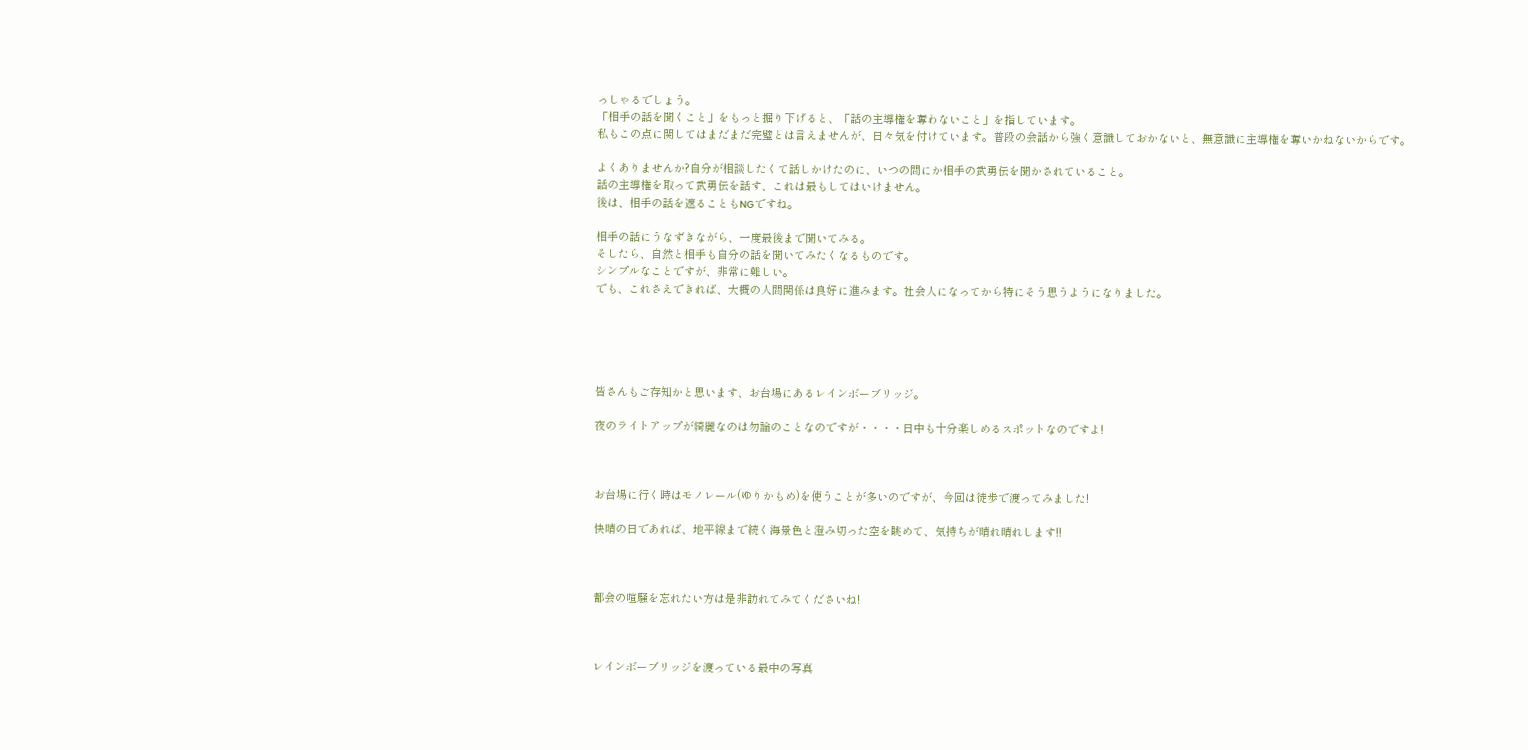っしゃるでしょう。
「相手の話を聞くこと」をもっと掘り下げると、「話の主導権を奪わないこと」を指しています。
私もこの点に関してはまだまだ完璧とは言えませんが、日々気を付けています。普段の会話から強く意識しておかないと、無意識に主導権を奪いかねないからです。

よくありませんか?自分が相談したくて話しかけたのに、いつの間にか相手の武勇伝を聞かされていること。
話の主導権を取って武勇伝を話す、これは最もしてはいけません。
後は、相手の話を遮ることもNGですね。

相手の話にうなずきながら、一度最後まで聞いてみる。
そしたら、自然と相手も自分の話を聞いてみたくなるものです。
シンプルなことですが、非常に難しい。
でも、これさえできれば、大概の人間関係は良好に進みます。社会人になってから特にそう思うようになりました。





皆さんもご存知かと思います、お台場にあるレインボーブリッジ。

夜のライトアップが綺麗なのは勿論のことなのですが・・・・日中も十分楽しめるスポットなのですよ!



お台場に行く時はモノレール(ゆりかもめ)を使うことが多いのですが、今回は徒歩で渡ってみました!

快晴の日であれば、地平線まで続く海景色と澄み切った空を眺めて、気持ちが晴れ晴れします!!



都会の喧騒を忘れたい方は是非訪れてみてくださいね!



レインボーブリッジを渡っている最中の写真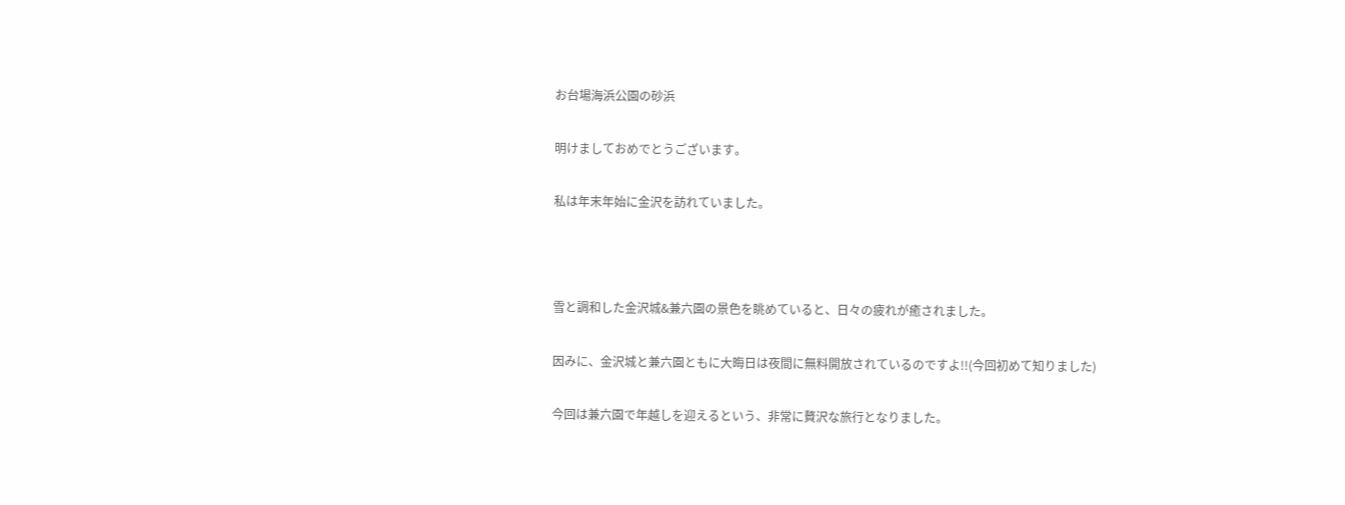お台場海浜公園の砂浜

明けましておめでとうございます。

私は年末年始に金沢を訪れていました。



雪と調和した金沢城&兼六園の景色を眺めていると、日々の疲れが癒されました。

因みに、金沢城と兼六園ともに大晦日は夜間に無料開放されているのですよ!!(今回初めて知りました)

今回は兼六園で年越しを迎えるという、非常に贅沢な旅行となりました。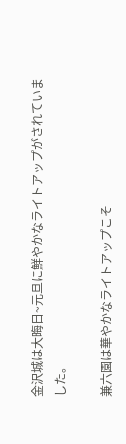金沢城は大晦日~元旦に鮮やかなライトアップがされていました。

兼六園は華やかなライトアップこそ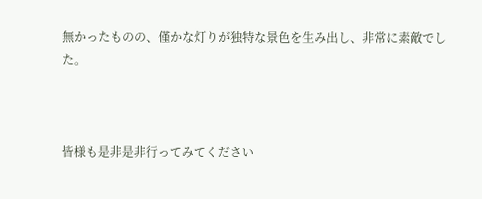無かったものの、僅かな灯りが独特な景色を生み出し、非常に素敵でした。



皆様も是非是非行ってみてください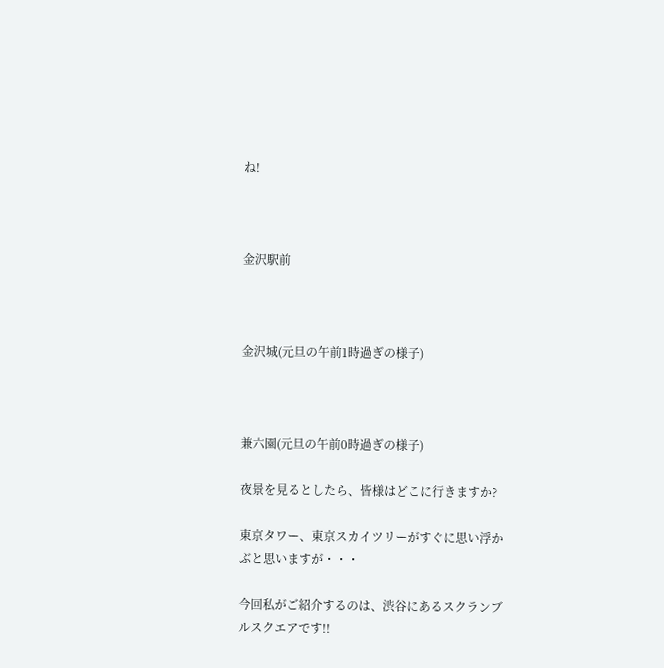ね!



金沢駅前



金沢城(元旦の午前1時過ぎの様子)



兼六園(元旦の午前0時過ぎの様子)

夜景を見るとしたら、皆様はどこに行きますか?

東京タワー、東京スカイツリーがすぐに思い浮かぶと思いますが・・・

今回私がご紹介するのは、渋谷にあるスクランブルスクエアです!!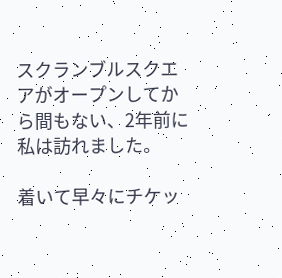スクランブルスクエアがオープンしてから間もない、2年前に私は訪れました。

着いて早々にチケッ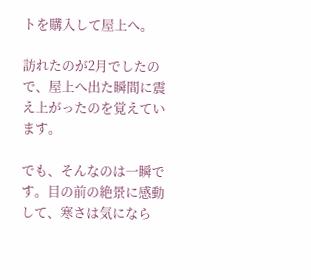トを購入して屋上へ。

訪れたのが2月でしたので、屋上へ出た瞬間に震え上がったのを覚えています。

でも、そんなのは一瞬です。目の前の絶景に感動して、寒さは気になら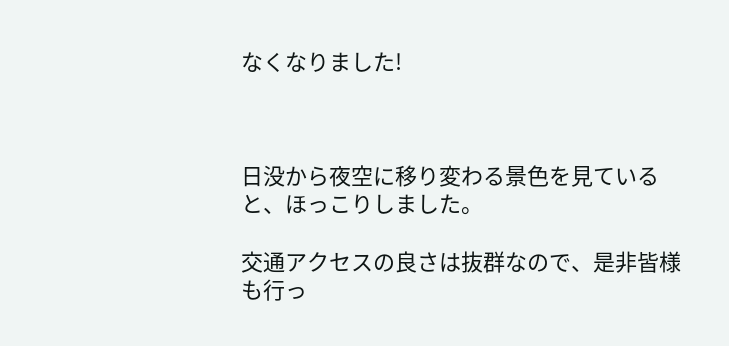なくなりました!



日没から夜空に移り変わる景色を見ていると、ほっこりしました。

交通アクセスの良さは抜群なので、是非皆様も行っ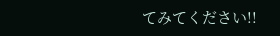てみてください!!